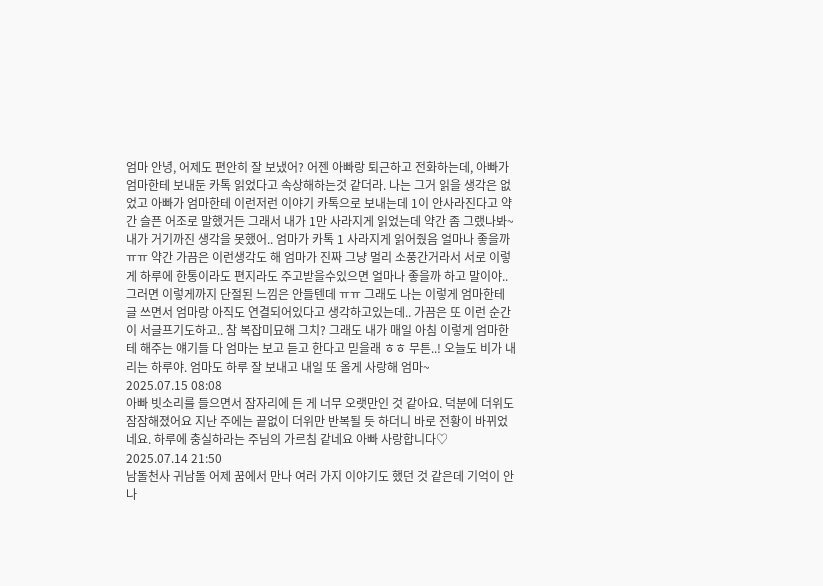엄마 안녕, 어제도 편안히 잘 보냈어? 어젠 아빠랑 퇴근하고 전화하는데, 아빠가 엄마한테 보내둔 카톡 읽었다고 속상해하는것 같더라. 나는 그거 읽을 생각은 없었고 아빠가 엄마한테 이런저런 이야기 카톡으로 보내는데 1이 안사라진다고 약간 슬픈 어조로 말했거든 그래서 내가 1만 사라지게 읽었는데 약간 좀 그랬나봐~ 내가 거기까진 생각을 못했어.. 엄마가 카톡 1 사라지게 읽어줬음 얼마나 좋을까 ㅠㅠ 약간 가끔은 이런생각도 해 엄마가 진짜 그냥 멀리 소풍간거라서 서로 이렇게 하루에 한통이라도 편지라도 주고받을수있으면 얼마나 좋을까 하고 말이야.. 그러면 이렇게까지 단절된 느낌은 안들텐데 ㅠㅠ 그래도 나는 이렇게 엄마한테 글 쓰면서 엄마랑 아직도 연결되어있다고 생각하고있는데.. 가끔은 또 이런 순간이 서글프기도하고.. 참 복잡미묘해 그치? 그래도 내가 매일 아침 이렇게 엄마한테 해주는 얘기들 다 엄마는 보고 듣고 한다고 믿을래 ㅎㅎ 무튼..! 오늘도 비가 내리는 하루야. 엄마도 하루 잘 보내고 내일 또 올게 사랑해 엄마~
2025.07.15 08:08
아빠 빗소리를 들으면서 잠자리에 든 게 너무 오랫만인 것 같아요. 덕분에 더위도 잠잠해졌어요 지난 주에는 끝없이 더위만 반복될 듯 하더니 바로 전황이 바뀌었네요. 하루에 충실하라는 주님의 가르침 같네요 아빠 사랑합니다♡
2025.07.14 21:50
남돌천사 귀남돌 어제 꿈에서 만나 여러 가지 이야기도 했던 것 같은데 기억이 안나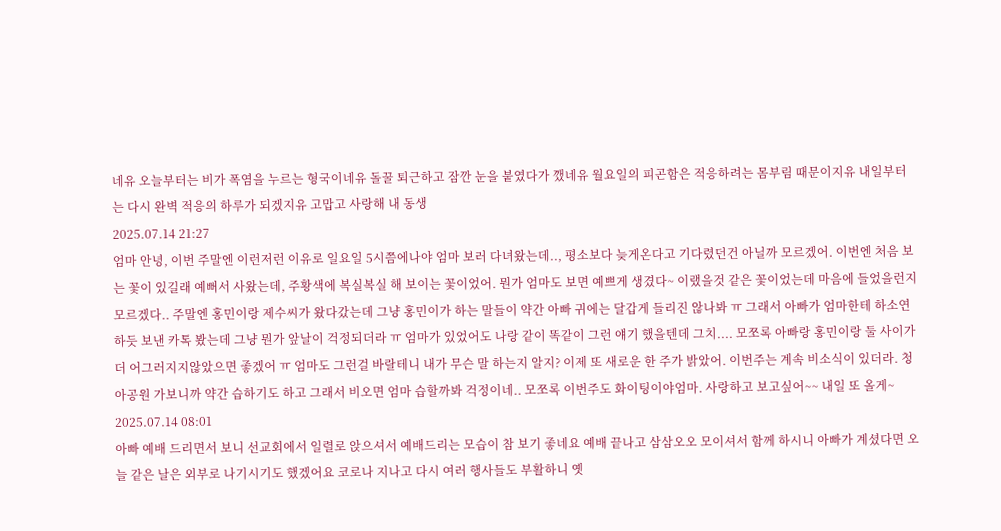네유 오늘부터는 비가 폭염을 누르는 형국이네유 돌꿀 퇴근하고 잠깐 눈을 붙였다가 깼네유 월요일의 피곤함은 적응하려는 몸부림 때문이지유 내일부터는 다시 완벽 적응의 하루가 되겠지유 고맙고 사랑해 내 동생
2025.07.14 21:27
엄마 안녕, 이번 주말엔 이런저런 이유로 일요일 5시쯤에나야 엄마 보러 다녀왔는데.., 평소보다 늦게온다고 기다렸던건 아닐까 모르겠어. 이번엔 처음 보는 꽃이 있길래 예뻐서 사왔는데, 주황색에 복실복실 해 보이는 꽃이었어. 뭔가 엄마도 보면 예쁘게 생겼다~ 이랬을것 같은 꽃이었는데 마음에 들었을런지 모르겠다.. 주말엔 홍민이랑 제수씨가 왔다갔는데 그냥 홍민이가 하는 말들이 약간 아빠 귀에는 달갑게 들리진 않나봐 ㅠ 그래서 아빠가 엄마한테 하소연하듯 보낸 카톡 봤는데 그냥 뭔가 앞날이 걱정되더라 ㅠ 엄마가 있었어도 나랑 같이 똑같이 그런 얘기 했을텐데 그치.... 모쪼록 아빠랑 홍민이랑 둘 사이가 더 어그러지지않았으면 좋겠어 ㅠ 엄마도 그런걸 바랄테니 내가 무슨 말 하는지 알지? 이제 또 새로운 한 주가 밝았어. 이번주는 계속 비소식이 있더라. 청아공원 가보니까 약간 습하기도 하고 그래서 비오면 엄마 습할까봐 걱정이네.. 모쪼록 이번주도 화이팅이야엄마. 사랑하고 보고싶어~~ 내일 또 올게~
2025.07.14 08:01
아빠 예배 드리면서 보니 선교회에서 일렬로 앉으셔서 예배드리는 모습이 참 보기 좋네요 예배 끝나고 삼삼오오 모이셔서 함께 하시니 아빠가 계셨다면 오늘 같은 날은 외부로 나기시기도 했겠어요 코로나 지나고 다시 여러 행사들도 부활하니 옛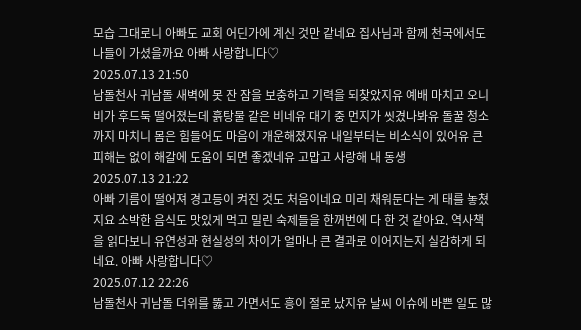모습 그대로니 아빠도 교회 어딘가에 계신 것만 같네요 집사님과 함께 천국에서도 나들이 가셨을까요 아빠 사랑합니다♡
2025.07.13 21:50
남돌천사 귀남돌 새벽에 못 잔 잠을 보충하고 기력을 되찾았지유 예배 마치고 오니 비가 후드둑 떨어졌는데 흙탕물 같은 비네유 대기 중 먼지가 씻겼나봐유 돌꿀 청소까지 마치니 몸은 힘들어도 마음이 개운해졌지유 내일부터는 비소식이 있어유 큰 피해는 없이 해갈에 도움이 되면 좋겠네유 고맙고 사랑해 내 동생
2025.07.13 21:22
아빠 기름이 떨어져 경고등이 켜진 것도 처음이네요 미리 채워둔다는 게 태를 놓쳤지요 소박한 음식도 맛있게 먹고 밀린 숙제들을 한꺼번에 다 한 것 같아요. 역사책을 읽다보니 유연성과 현실성의 차이가 얼마나 큰 결과로 이어지는지 실감하게 되네요. 아빠 사랑합니다♡
2025.07.12 22:26
남돌천사 귀남돌 더위를 뚫고 가면서도 흥이 절로 났지유 날씨 이슈에 바쁜 일도 많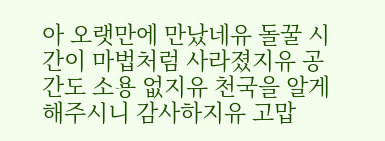아 오랫만에 만났네유 돌꿀 시간이 마법처럼 사라졌지유 공간도 소용 없지유 천국을 알게 해주시니 감사하지유 고맙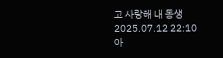고 사랑해 내 동생
2025.07.12 22:10
아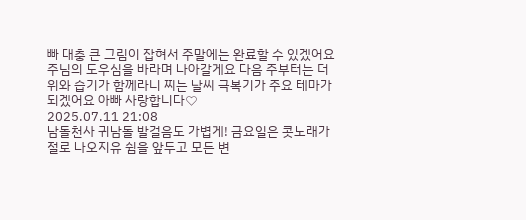빠 대충 큰 그림이 잡혀서 주말에는 완료할 수 있겠어요 주님의 도우심을 바라며 나아갈게요 다음 주부터는 더위와 습기가 함께라니 찌는 날씨 극복기가 주요 테마가 되겠어요 아빠 사랑합니다♡
2025.07.11 21:08
남돌천사 귀남돌 발걸음도 가볍게! 금요일은 콧노래가 절로 나오지유 쉼을 앞두고 모든 변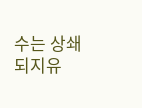수는 상쇄되지유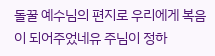돌꿀 예수님의 편지로 우리에게 복음이 되어주었네유 주님이 정하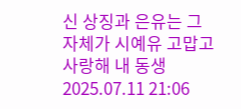신 상징과 은유는 그 자체가 시예유 고맙고 사랑해 내 동생
2025.07.11 21:06